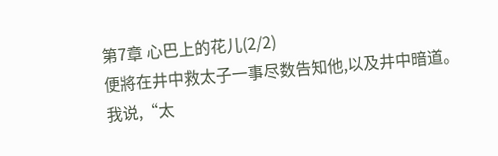第7章 心巴上的花儿(2/2)
便將在井中救太子一事尽数告知他,以及井中暗道。
我说,“太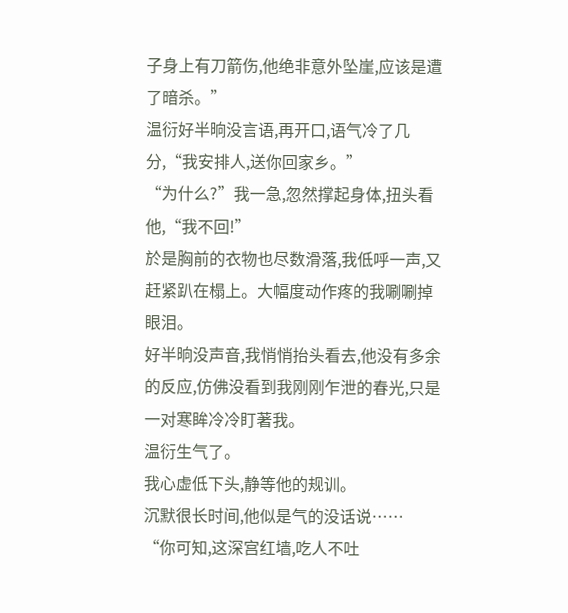子身上有刀箭伤,他绝非意外坠崖,应该是遭了暗杀。”
温衍好半晌没言语,再开口,语气冷了几分,“我安排人,送你回家乡。”
“为什么?”我一急,忽然撑起身体,扭头看他,“我不回!”
於是胸前的衣物也尽数滑落,我低呼一声,又赶紧趴在榻上。大幅度动作疼的我唰唰掉眼泪。
好半晌没声音,我悄悄抬头看去,他没有多余的反应,仿佛没看到我刚刚乍泄的春光,只是一对寒眸冷冷盯著我。
温衍生气了。
我心虚低下头,静等他的规训。
沉默很长时间,他似是气的没话说……
“你可知,这深宫红墙,吃人不吐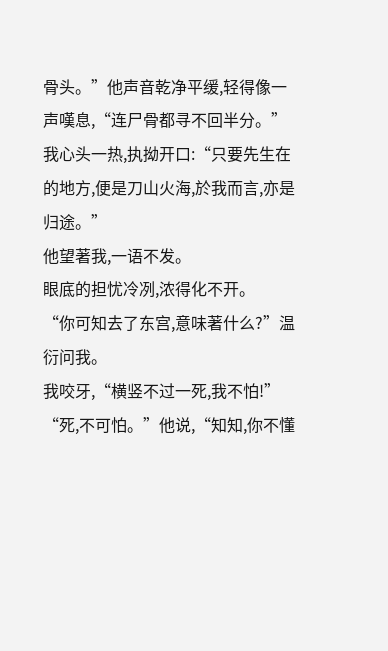骨头。”他声音乾净平缓,轻得像一声嘆息,“连尸骨都寻不回半分。”
我心头一热,执拗开口:“只要先生在的地方,便是刀山火海,於我而言,亦是归途。”
他望著我,一语不发。
眼底的担忧冷冽,浓得化不开。
“你可知去了东宫,意味著什么?”温衍问我。
我咬牙,“横竖不过一死,我不怕!”
“死,不可怕。”他说,“知知,你不懂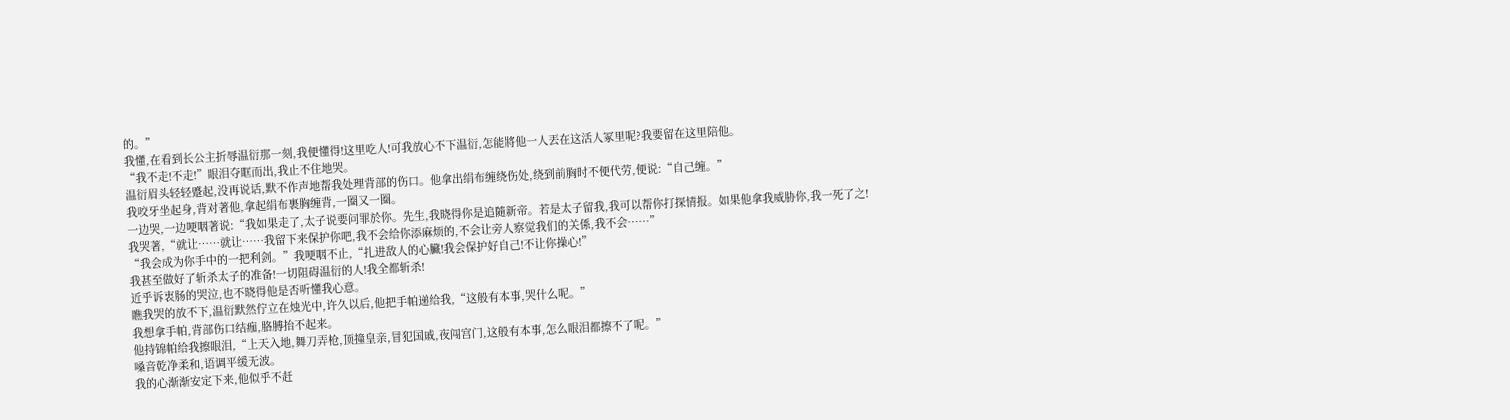的。”
我懂,在看到长公主折辱温衍那一刻,我便懂得!这里吃人!可我放心不下温衍,怎能將他一人丟在这活人冢里呢?我要留在这里陪他。
“我不走!不走!”眼泪夺眶而出,我止不住地哭。
温衍眉头轻轻蹙起,没再说话,默不作声地帮我处理背部的伤口。他拿出绢布缠绕伤处,绕到前胸时不便代劳,便说:“自己缠。”
我咬牙坐起身,背对著他,拿起绢布裹胸缠背,一圈又一圈。
一边哭,一边哽咽著说:“我如果走了,太子说要问罪於你。先生,我晓得你是追隨新帝。若是太子留我,我可以帮你打探情报。如果他拿我威胁你,我一死了之!
我哭著,“就让……就让……我留下来保护你吧,我不会给你添麻烦的,不会让旁人察觉我们的关係,我不会……”
“我会成为你手中的一把利剑。”我哽咽不止,“扎进敌人的心臟!我会保护好自己!不让你操心!”
我甚至做好了斩杀太子的准备!一切阻碍温衍的人!我全都斩杀!
近乎诉衷肠的哭泣,也不晓得他是否听懂我心意。
瞧我哭的放不下,温衍默然佇立在烛光中,许久以后,他把手帕递给我,“这般有本事,哭什么呢。”
我想拿手帕,背部伤口结痂,胳膊抬不起来。
他持锦帕给我擦眼泪,“上天入地,舞刀弄枪,顶撞皇亲,冒犯国戚,夜闯宫门,这般有本事,怎么眼泪都擦不了呢。”
嗓音乾净柔和,语调平缓无波。
我的心渐渐安定下来,他似乎不赶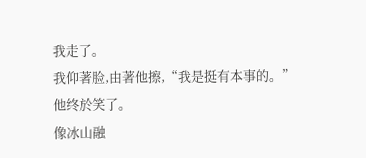我走了。
我仰著脸,由著他擦,“我是挺有本事的。”
他终於笑了。
像冰山融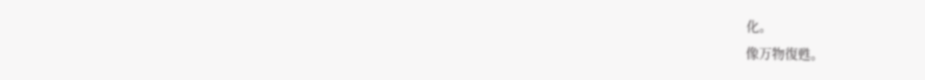化。
像万物復甦。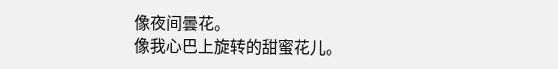像夜间曇花。
像我心巴上旋转的甜蜜花儿。